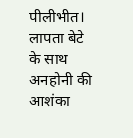पीलीभीत। लापता बेटे के साथ अनहोनी की आशंका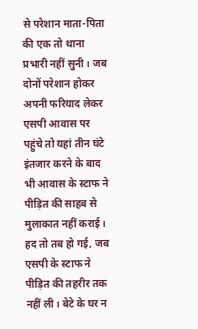से परेशान माता-पिता की एक तो थाना प्रभारी नहीं सुनी। जब दोनों परेशान होकर अपनी फरियाद लेकर एसपी आवास पर पहुंचे तो यहां तीन घंटे इंतजार करने के बाद भी आवास के स्टाफ ने पीड़ित की साहब से मुलाकात नहीं कराई। हद तो तब हो गई, जब एसपी के स्टाफ ने पीड़ित की तहरीर तक नहीं ली। बेटे के घर न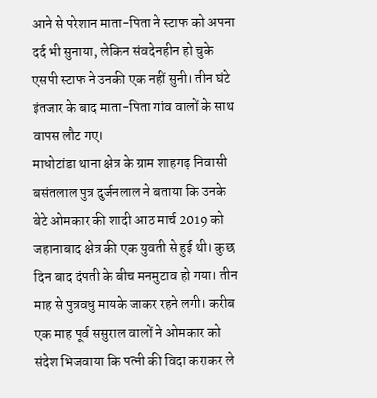आने से परेशान माता-पिता ने स्टाफ को अपना दर्द भी सुनाया, लेकिन संवदेनहीन हो चुके एसपी स्टाफ ने उनकी एक नहीं सुनी। तीन घंटे इंतजार के बाद माता-पिता गांव वालों के साथ वापस लौट गए।
माधोटांडा थाना क्षेत्र के ग्राम शाहगढ़ निवासी बसंतलाल पुत्र दुर्जनलाल ने बताया कि उनके बेटे ओमकार की शादी आठ मार्च 2019 को जहानाबाद क्षेत्र की एक युवती से हुई थी। कुछ दिन बाद दंपती के बीच मनमुटाव हो गया। तीन माह से पुत्रवधु मायके जाकर रहने लगी। करीब एक माह पूर्व ससुराल वालों ने ओमकार को संदेश भिजवाया कि पत्नी की विदा कराकर ले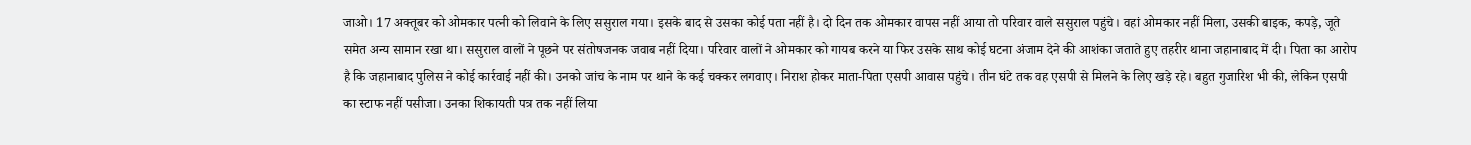जाओ। 17 अक्तूबर को ओमकार पत्नी को लिवाने के लिए ससुराल गया। इसके बाद से उसका कोई पता नहीं है। दो दिन तक ओमकार वापस नहीं आया तो परिवार वाले ससुराल पहुंचे। वहां ओमकार नहीं मिला, उसकी बाइक, कपड़े, जूते समेत अन्य सामान रखा था। ससुराल वालों ने पूछने पर संतोषजनक जवाब नहीं दिया। परिवार वालों ने ओमकार को गायब करने या फिर उसके साथ कोई घटना अंजाम देने की आशंका जताते हुए तहरीर थाना जहानाबाद में दी। पिता का आरोप है कि जहानाबाद पुलिस ने कोई कार्रवाई नहीं की। उनको जांच के नाम पर थाने के कई चक्कर लगवाए। निराश होकर माता-पिता एसपी आवास पहुंचे। तीन घंटे तक वह एसपी से मिलने के लिए खड़े रहे। बहुत गुजारिश भी की, लेकिन एसपी का स्टाफ नहीं पसीजा। उनका शिकायती पत्र तक नहीं लिया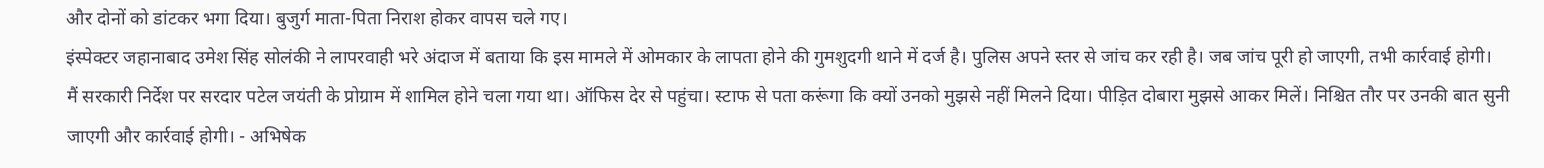और दोनों को डांटकर भगा दिया। बुजुर्ग माता-पिता निराश होकर वापस चले गए।
इंस्पेक्टर जहानाबाद उमेश सिंह सोलंकी ने लापरवाही भरे अंदाज में बताया कि इस मामले में ओमकार के लापता होने की गुमशुदगी थाने में दर्ज है। पुलिस अपने स्तर से जांच कर रही है। जब जांच पूरी हो जाएगी, तभी कार्रवाई होगी।
मैं सरकारी निर्देश पर सरदार पटेल जयंती के प्रोग्राम में शामिल होने चला गया था। ऑफिस देर से पहुंचा। स्टाफ से पता करूंगा कि क्यों उनको मुझसे नहीं मिलने दिया। पीड़ित दोबारा मुझसे आकर मिलें। निश्चित तौर पर उनकी बात सुनी जाएगी और कार्रवाई होगी। - अभिषेक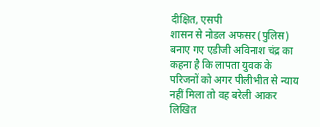दीक्षित, एसपी
शासन से नोडल अफसर (पुलिस) बनाए गए एडीजी अविनाश चंद्र का कहना है कि लापता युवक के परिजनों को अगर पीलीभीत से न्याय नहीं मिला तो वह बरेली आकर लिखित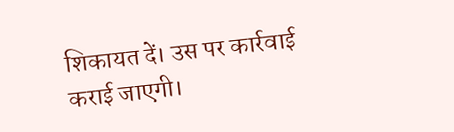शिकायत दें। उस पर कार्रवाई कराई जाएगी।